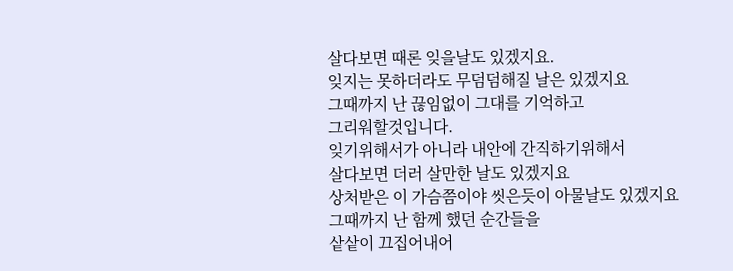살다보면 때론 잊을날도 있겠지요.
잊지는 못하더라도 무덤덤해질 날은 있겠지요
그때까지 난 끊임없이 그대를 기억하고
그리워할것입니다.
잊기위해서가 아니라 내안에 간직하기위해서
살다보면 더러 살만한 날도 있겠지요
상처받은 이 가슴쯤이야 씻은듯이 아물날도 있겠지요
그때까지 난 함께 했던 순간들을
샅샅이 끄집어내어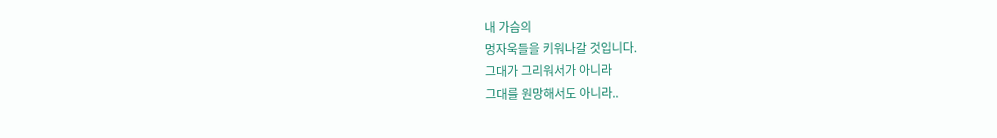내 가슴의
멍자욱들을 키워나갈 것입니다.
그대가 그리워서가 아니라
그대를 원망해서도 아니라..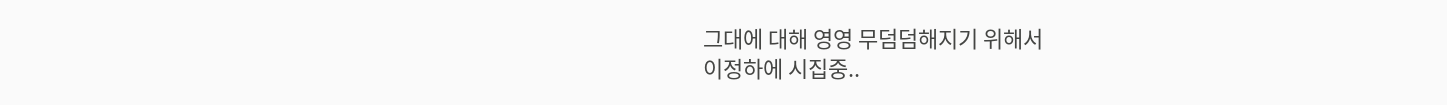그대에 대해 영영 무덤덤해지기 위해서
이정하에 시집중..